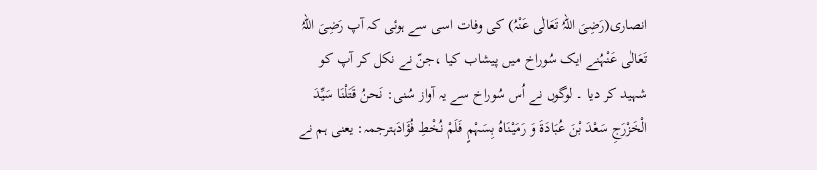انصاری(رَضِیَ اللہُ تَعَالٰی عَنْہُ) کی وفات اسی سے ہوئی کہ آپ رَضِیَ اللہُ تَعَالٰی عَنْہُنے ایک سُوراخ میں پیشاب کیا ،جنّ نے نکل کر آپ کو شہید کر دیا ۔ لوگوں نے اُس سُوراخ سے یہ آواز سُنی: نَحنُ قَتَلْنَا سَیِّدَ الْخَزْرَجِ سَعْدَ بْنَ عُبَادَۃَ وَ رَمَیْنَاہُ بِسَہْمٍ فَلَمْ نُخْطِ فُؤَادَہترجمہ: یعنی ہم نے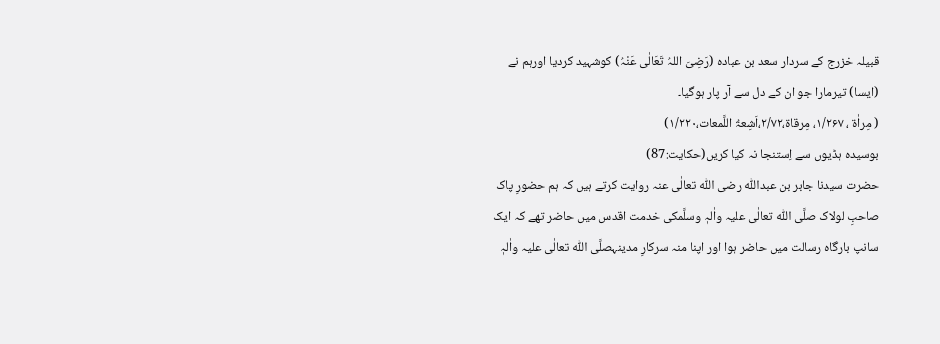قبیلہ خزرج کے سردار سعد بن عبادہ (رَضِیَ اللہُ تَعَالٰی عَنْہُ) کوشہید کردیا اورہم نے (ایسا) تیرمارا جو ان کے دل سے آر پار ہوگیا۔
( مِراٰۃ ، ۱/۲۶۷، مِرقاۃ،۲/۷۲،اَشِعۃُ اللَّمعات،۱/۲۲۰)
بوسیدہ ہڈیوں سے اِستنجا نہ کیا کریں(حکایت:87)
حضرت سیدنا جابر بن عبداللّٰہ رضی اللّٰہ تعالٰی عنہ روایت کرتے ہیں کہ ہم حضورِ پاک صاحبِ لولاک صلَّی اللّٰہ تعالٰی علیہ واٰلہٖ وسلَّمکی خدمت اقدس میں حاضر تھے کہ ایک سانپ بارگاہ رسالت میں حاضر ہوا اور اپنا منہ سرکارِ مدینہصلَّی اللّٰہ تعالٰی علیہ واٰلہٖ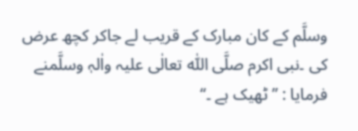وسلَّم کے کان مبارک کے قریب لے جاکر کچھ عرض کی ۔نبی اکرم صلَّی اللّٰہ تعالٰی علیہ واٰلہٖ وسلَّمنے فرمایا : ’’ٹھیک ہے ۔‘‘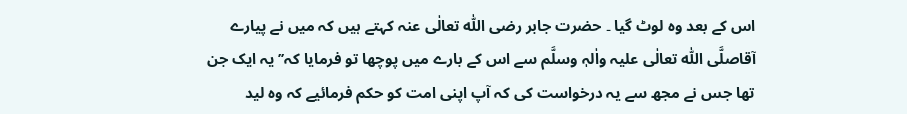اس کے بعد وہ لوٹ گیا ۔ حضرت جابر رضی اللّٰہ تعالٰی عنہ کہتے ہیں کہ میں نے پیارے آقاصلَّی اللّٰہ تعالٰی علیہ واٰلہٖ وسلَّم سے اس کے بارے میں پوچھا تو فرمایا کہ’’ یہ ایک جن تھا جس نے مجھ سے یہ درخواست کی کہ آپ اپنی امت کو حکم فرمائیے کہ وہ لید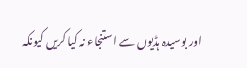اور بوسیدہ ہڈیوں سے استنجاء نہ کیا کریں کیونکہ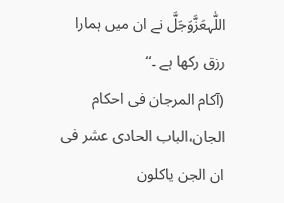اللّٰہعَزَّوَجَلَّ نے ان میں ہمارا رزق رکھا ہے ۔‘‘
(آکام المرجان فی احکام الجان،الباب الحادی عشر فی ان الجن یاکلون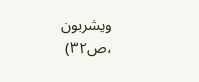ویشربون ،ص۳۲)